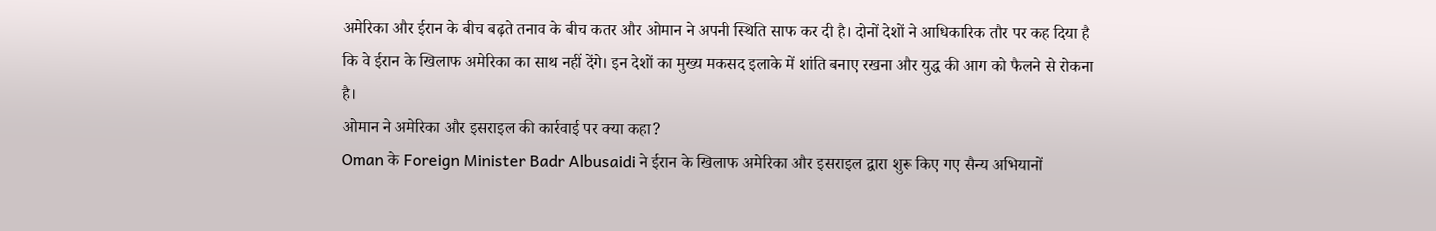अमेरिका और ईरान के बीच बढ़ते तनाव के बीच कतर और ओमान ने अपनी स्थिति साफ कर दी है। दोनों देशों ने आधिकारिक तौर पर कह दिया है कि वे ईरान के खिलाफ अमेरिका का साथ नहीं देंगे। इन देशों का मुख्य मकसद इलाके में शांति बनाए रखना और युद्ध की आग को फैलने से रोकना है।
ओमान ने अमेरिका और इसराइल की कार्रवाई पर क्या कहा?
Oman के Foreign Minister Badr Albusaidi ने ईरान के खिलाफ अमेरिका और इसराइल द्वारा शुरू किए गए सैन्य अभियानों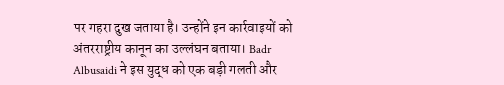पर गहरा दुख जताया है। उन्होंने इन कार्रवाइयों को अंतरराष्ट्रीय कानून का उल्लंघन बताया। Badr Albusaidi ने इस युद्ध को एक बड़ी गलती और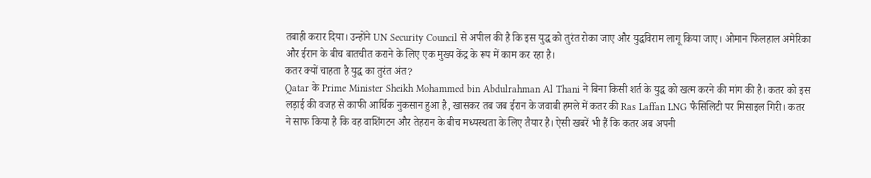तबाही करार दिया। उन्होंने UN Security Council से अपील की है कि इस युद्ध को तुरंत रोका जाए और युद्धविराम लागू किया जाए। ओमान फिलहाल अमेरिका और ईरान के बीच बातचीत कराने के लिए एक मुख्य केंद्र के रूप में काम कर रहा है।
कतर क्यों चाहता है युद्ध का तुरंत अंत?
Qatar के Prime Minister Sheikh Mohammed bin Abdulrahman Al Thani ने बिना किसी शर्त के युद्ध को खत्म करने की मांग की है। कतर को इस लड़ाई की वजह से काफी आर्थिक नुकसान हुआ है, खासकर तब जब ईरान के जवाबी हमले में कतर की Ras Laffan LNG फैसिलिटी पर मिसाइल गिरी। कतर ने साफ किया है कि वह वाशिंगटन और तेहरान के बीच मध्यस्थता के लिए तैयार है। ऐसी खबरें भी हैं कि कतर अब अपनी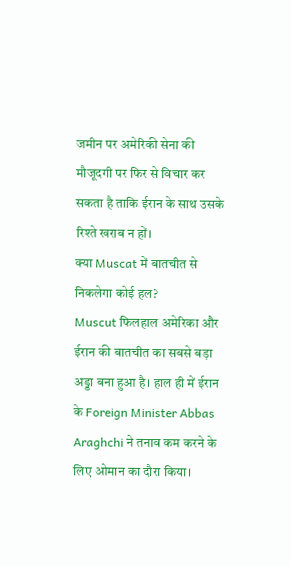जमीन पर अमेरिकी सेना की मौजूदगी पर फिर से विचार कर सकता है ताकि ईरान के साथ उसके रिश्ते खराब न हों।
क्या Muscat में बातचीत से निकलेगा कोई हल?
Muscut फिलहाल अमेरिका और ईरान की बातचीत का सबसे बड़ा अड्डा बना हुआ है। हाल ही में ईरान के Foreign Minister Abbas Araghchi ने तनाव कम करने के लिए ओमान का दौरा किया।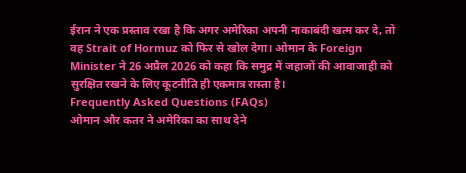ईरान ने एक प्रस्ताव रखा है कि अगर अमेरिका अपनी नाकाबंदी खत्म कर दे, तो वह Strait of Hormuz को फिर से खोल देगा। ओमान के Foreign Minister ने 26 अप्रैल 2026 को कहा कि समुद्र में जहाजों की आवाजाही को सुरक्षित रखने के लिए कूटनीति ही एकमात्र रास्ता है।
Frequently Asked Questions (FAQs)
ओमान और कतर ने अमेरिका का साथ देने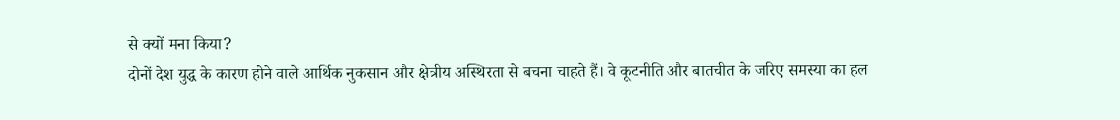से क्यों मना किया?
दोनों देश युद्ध के कारण होने वाले आर्थिक नुकसान और क्षेत्रीय अस्थिरता से बचना चाहते हैं। वे कूटनीति और बातचीत के जरिए समस्या का हल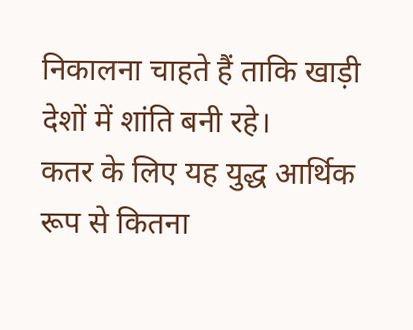निकालना चाहते हैं ताकि खाड़ी देशों में शांति बनी रहे।
कतर के लिए यह युद्ध आर्थिक रूप से कितना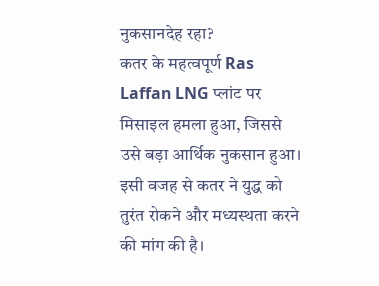नुकसानदेह रहा?
कतर के महत्वपूर्ण Ras Laffan LNG प्लांट पर मिसाइल हमला हुआ, जिससे उसे बड़ा आर्थिक नुकसान हुआ। इसी वजह से कतर ने युद्ध को तुरंत रोकने और मध्यस्थता करने की मांग की है।